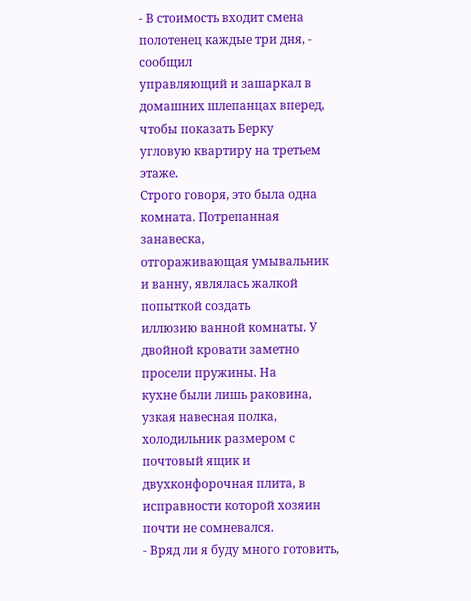- В стоимость входит смена полотенец каждые три дня, - сообщил
управляющий и зашаркал в домашних шлепанцах вперед, чтобы показать Берку
угловую квартиру на третьем этаже.
Строго говоря, это была одна комната. Потрепанная занавеска,
отгораживающая умывальник и ванну, являлась жалкой попыткой создать
иллюзию ванной комнаты. У двойной кровати заметно просели пружины. На
кухне были лишь раковина, узкая навесная полка, холодильник размером с
почтовый ящик и двухконфорочная плита, в исправности которой хозяин
почти не сомневался.
- Вряд ли я буду много готовить,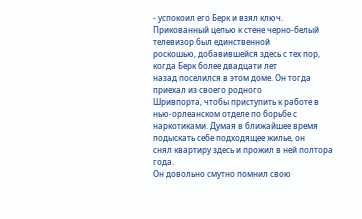- успокоил его Берк и взял ключ.
Прикованный цепью к стене черно-белый телевизор был единственной
роскошью, добавившейся здесь с тех пор, когда Берк более двадцати лет
назад поселился в этом доме. Он тогда приехал из своего родного
Шривпорта, чтобы приступить к работе в нью-орлеанском отделе по борьбе с
наркотиками. Думая в ближайшее время подыскать себе подходящее жилье, он
снял квартиру здесь и прожил в ней полтора года.
Он довольно смутно помнил свою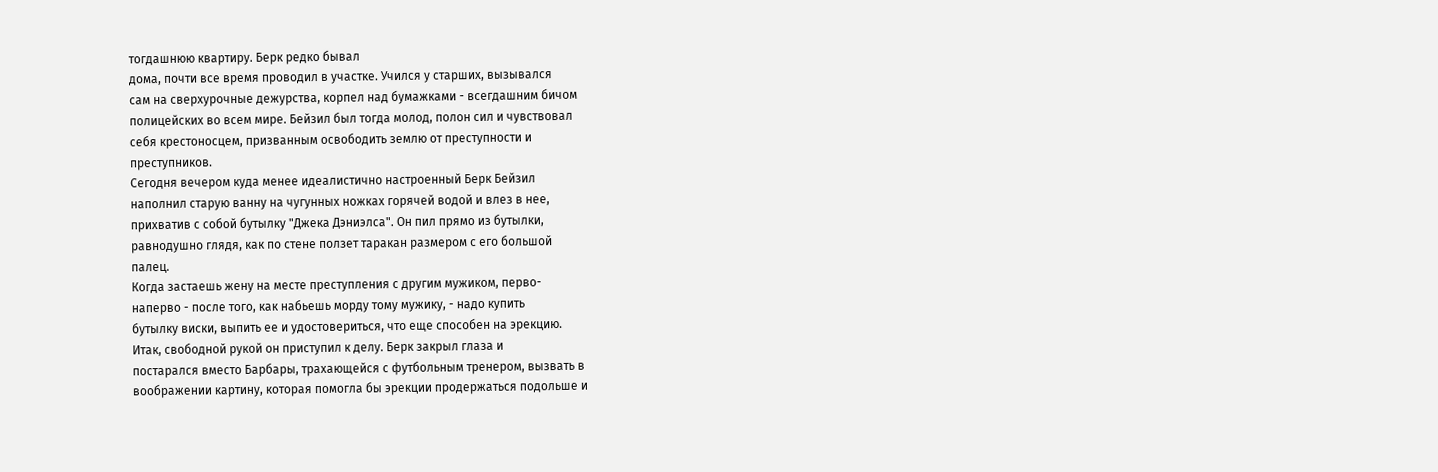тогдашнюю квартиру. Берк редко бывал
дома, почти все время проводил в участке. Учился у старших, вызывался
сам на сверхурочные дежурства, корпел над бумажками - всегдашним бичом
полицейских во всем мире. Бейзил был тогда молод, полон сил и чувствовал
себя крестоносцем, призванным освободить землю от преступности и
преступников.
Сегодня вечером куда менее идеалистично настроенный Берк Бейзил
наполнил старую ванну на чугунных ножках горячей водой и влез в нее,
прихватив с собой бутылку "Джека Дэниэлса". Он пил прямо из бутылки,
равнодушно глядя, как по стене ползет таракан размером с его большой
палец.
Когда застаешь жену на месте преступления с другим мужиком, перво-
наперво - после того, как набьешь морду тому мужику, - надо купить
бутылку виски, выпить ее и удостовериться, что еще способен на эрекцию.
Итак, свободной рукой он приступил к делу. Берк закрыл глаза и
постарался вместо Барбары, трахающейся с футбольным тренером, вызвать в
воображении картину, которая помогла бы эрекции продержаться подольше и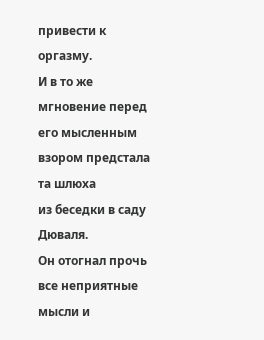привести к оргазму.
И в то же мгновение перед его мысленным взором предстала та шлюха
из беседки в саду Дюваля.
Он отогнал прочь все неприятные мысли и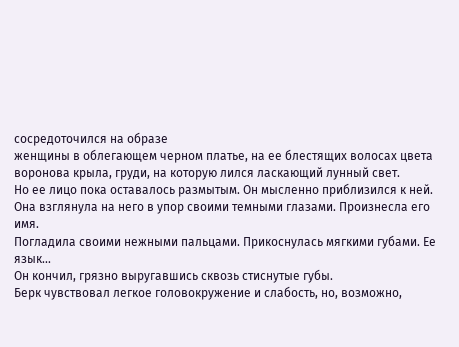сосредоточился на образе
женщины в облегающем черном платье, на ее блестящих волосах цвета
воронова крыла, груди, на которую лился ласкающий лунный свет.
Но ее лицо пока оставалось размытым. Он мысленно приблизился к ней.
Она взглянула на него в упор своими темными глазами. Произнесла его имя.
Погладила своими нежными пальцами. Прикоснулась мягкими губами. Ее
язык...
Он кончил, грязно выругавшись сквозь стиснутые губы.
Берк чувствовал легкое головокружение и слабость, но, возможно,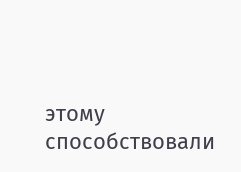этому способствовали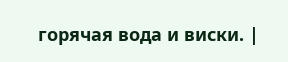горячая вода и виски. |